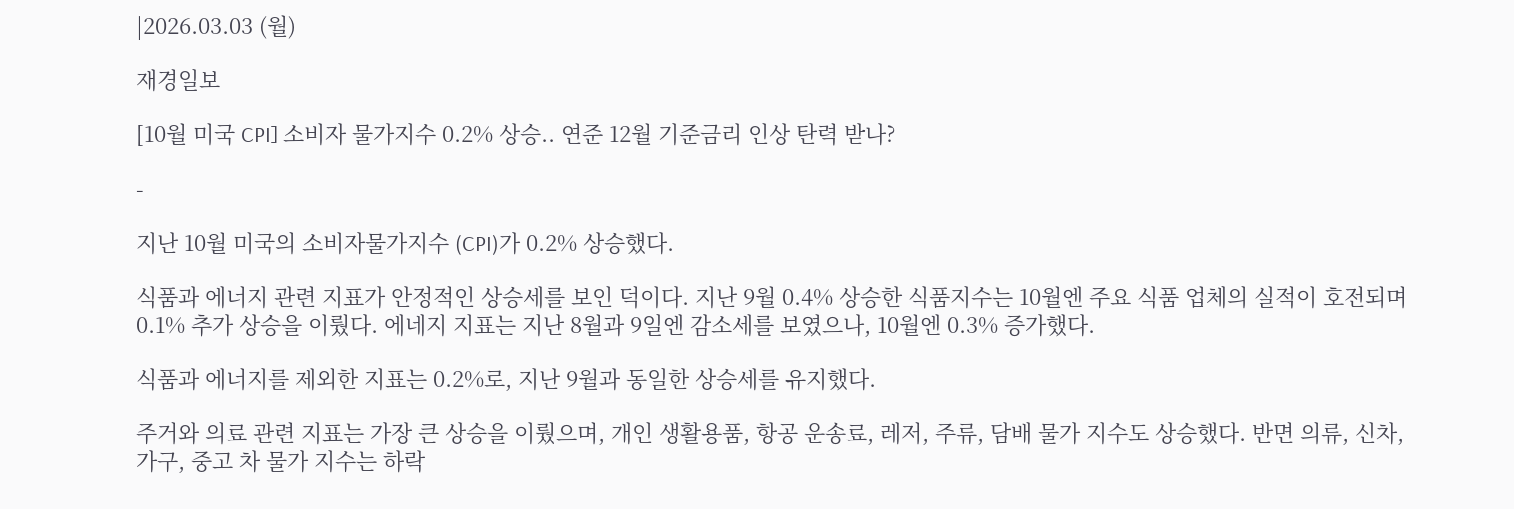|2026.03.03 (월)

재경일보

[10월 미국 CPI] 소비자 물가지수 0.2% 상승.. 연준 12월 기준금리 인상 탄력 받나?

-

지난 10월 미국의 소비자물가지수 (CPI)가 0.2% 상승했다.

식품과 에너지 관련 지표가 안정적인 상승세를 보인 덕이다. 지난 9월 0.4% 상승한 식품지수는 10월엔 주요 식품 업체의 실적이 호전되며  0.1% 추가 상승을 이뤘다. 에네지 지표는 지난 8월과 9일엔 감소세를 보였으나, 10월엔 0.3% 증가했다.

식품과 에너지를 제외한 지표는 0.2%로, 지난 9월과 동일한 상승세를 유지했다.

주거와 의료 관련 지표는 가장 큰 상승을 이뤘으며, 개인 생활용품, 항공 운송료, 레저, 주류, 담배 물가 지수도 상승했다. 반면 의류, 신차, 가구, 중고 차 물가 지수는 하락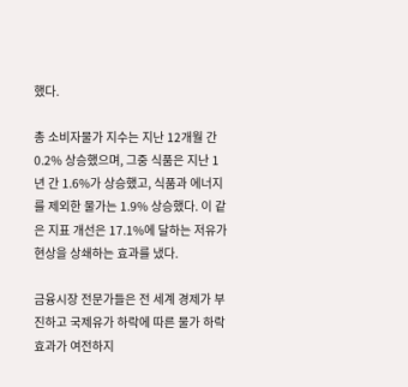했다.

총 소비자물가 지수는 지난 12개월 간 0.2% 상승했으며, 그중 식품은 지난 1년 간 1.6%가 상승했고, 식품과 에너지를 제외한 물가는 1.9% 상승했다. 이 같은 지표 개선은 17.1%에 달하는 저유가 현상을 상쇄하는 효과를 냈다.

금융시장 전문가들은 전 세계 경제가 부진하고 국제유가 하락에 따른 물가 하락 효과가 여전하지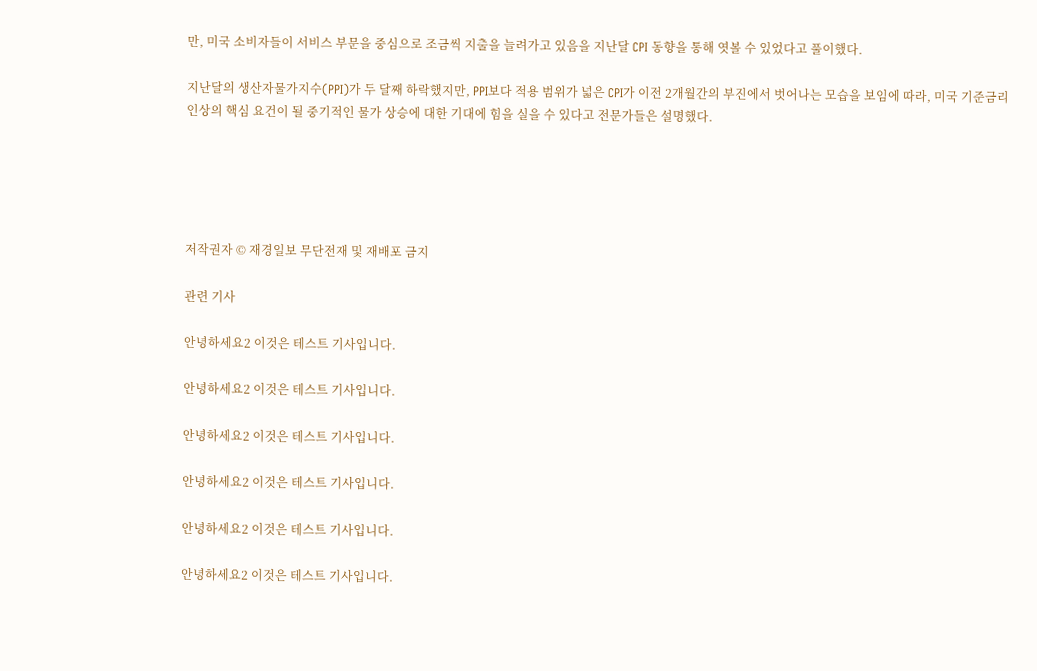만, 미국 소비자들이 서비스 부문을 중심으로 조금씩 지출을 늘려가고 있음을 지난달 CPI 동향을 통해 엿볼 수 있었다고 풀이했다.

지난달의 생산자물가지수(PPI)가 두 달째 하락했지만, PPI보다 적용 범위가 넓은 CPI가 이전 2개월간의 부진에서 벗어나는 모습을 보임에 따라, 미국 기준금리 인상의 핵심 요건이 될 중기적인 물가 상승에 대한 기대에 힘을 실을 수 있다고 전문가들은 설명했다.





저작권자 © 재경일보 무단전재 및 재배포 금지

관련 기사

안녕하세요2 이것은 테스트 기사입니다.

안녕하세요2 이것은 테스트 기사입니다.

안녕하세요2 이것은 테스트 기사입니다.

안녕하세요2 이것은 테스트 기사입니다.

안녕하세요2 이것은 테스트 기사입니다.

안녕하세요2 이것은 테스트 기사입니다.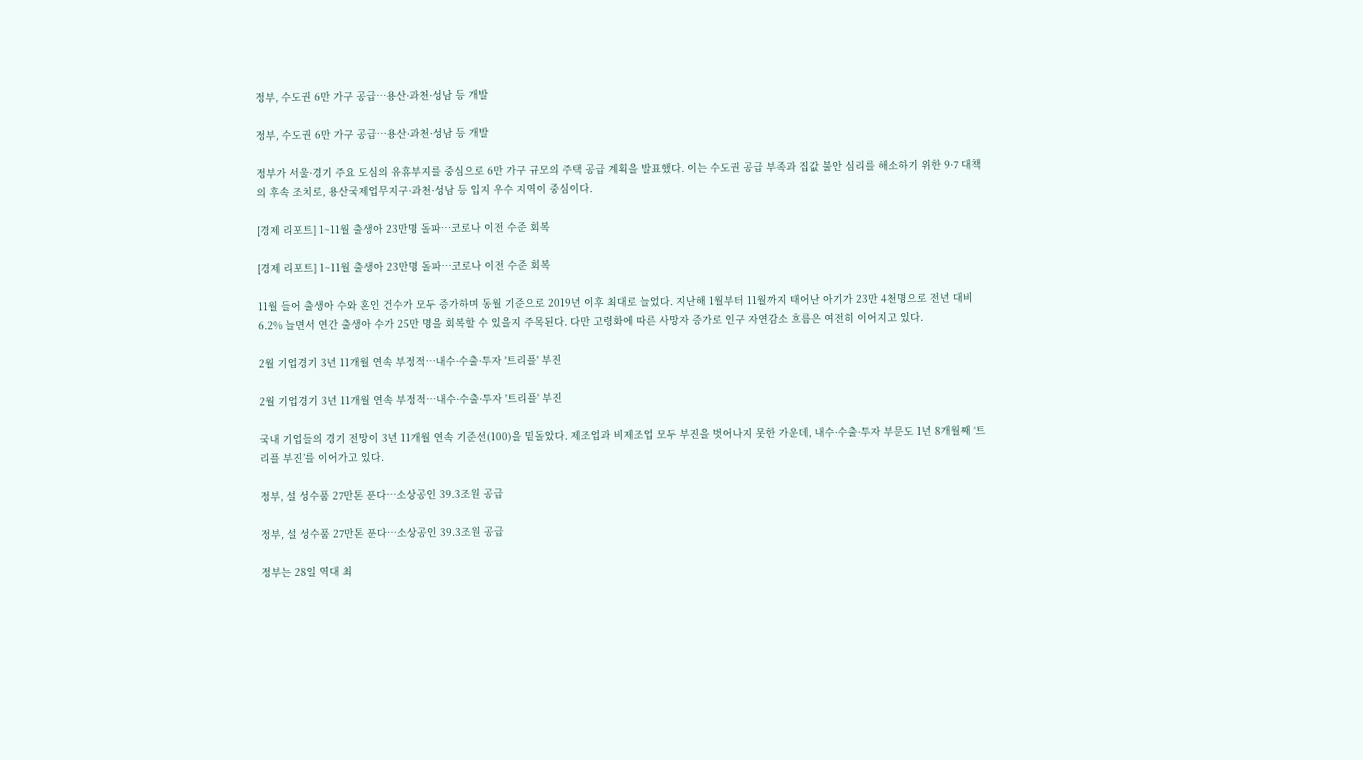정부, 수도권 6만 가구 공급…용산·과천·성남 등 개발

정부, 수도권 6만 가구 공급…용산·과천·성남 등 개발

정부가 서울·경기 주요 도심의 유휴부지를 중심으로 6만 가구 규모의 주택 공급 계획을 발표했다. 이는 수도권 공급 부족과 집값 불안 심리를 해소하기 위한 9·7 대책의 후속 조치로, 용산국제업무지구·과천·성남 등 입지 우수 지역이 중심이다.

[경제 리포트] 1~11월 출생아 23만명 돌파…코로나 이전 수준 회복

[경제 리포트] 1~11월 출생아 23만명 돌파…코로나 이전 수준 회복

11월 들어 출생아 수와 혼인 건수가 모두 증가하며 동월 기준으로 2019년 이후 최대로 늘었다. 지난해 1월부터 11월까지 태어난 아기가 23만 4천명으로 전년 대비 6.2% 늘면서 연간 출생아 수가 25만 명을 회복할 수 있을지 주목된다. 다만 고령화에 따른 사망자 증가로 인구 자연감소 흐름은 여전히 이어지고 있다.

2월 기업경기 3년 11개월 연속 부정적…내수·수출·투자 '트리플' 부진

2월 기업경기 3년 11개월 연속 부정적…내수·수출·투자 '트리플' 부진

국내 기업들의 경기 전망이 3년 11개월 연속 기준선(100)을 밑돌았다. 제조업과 비제조업 모두 부진을 벗어나지 못한 가운데, 내수·수출·투자 부문도 1년 8개월째 ‘트리플 부진’를 이어가고 있다.

정부, 설 성수품 27만톤 푼다…소상공인 39.3조원 공급

정부, 설 성수품 27만톤 푼다…소상공인 39.3조원 공급

정부는 28일 역대 최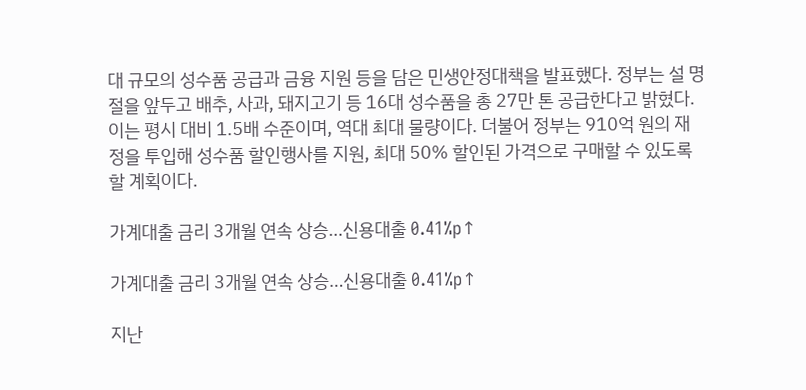대 규모의 성수품 공급과 금융 지원 등을 담은 민생안정대책을 발표했다. 정부는 설 명절을 앞두고 배추, 사과, 돼지고기 등 16대 성수품을 총 27만 톤 공급한다고 밝혔다. 이는 평시 대비 1.5배 수준이며, 역대 최대 물량이다. 더불어 정부는 910억 원의 재정을 투입해 성수품 할인행사를 지원, 최대 50% 할인된 가격으로 구매할 수 있도록 할 계획이다.

가계대출 금리 3개월 연속 상승…신용대출 0.41%p↑

가계대출 금리 3개월 연속 상승…신용대출 0.41%p↑

지난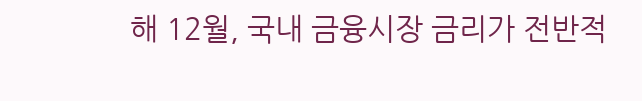해 12월, 국내 금융시장 금리가 전반적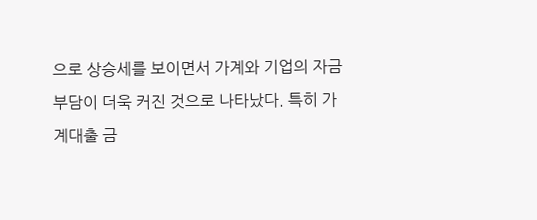으로 상승세를 보이면서 가계와 기업의 자금 부담이 더욱 커진 것으로 나타났다. 특히 가계대출 금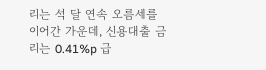리는 석 달 연속 오름세를 이어간 가운데, 신용대출 금리는 0.41%p 급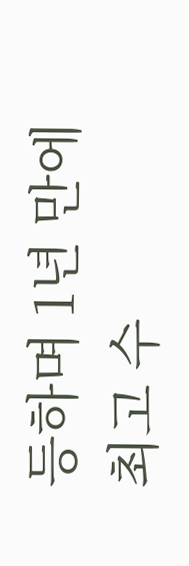등하며 1년 만에 최고 수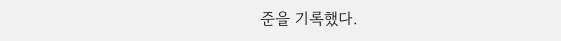준을 기록했다.